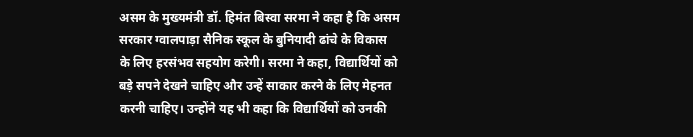असम के मुख्यमंत्री डॉ. हिमंत बिस्वा सरमा ने कहा है कि असम सरकार ग्वालपाड़ा सैनिक स्कूल के बुनियादी ढांचे के विकास के लिए हरसंभव सहयोग करेगी। सरमा ने कहा, विद्यार्थियों को बड़े सपने देखने चाहिए और उन्हें साकार करने के लिए मेहनत करनी चाहिए। उन्होंने यह भी कहा कि विद्यार्थियों को उनकी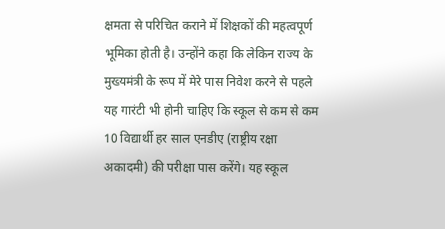क्षमता से परिचित कराने में शिक्षकों की महत्वपूर्ण भूमिका होती है। उन्होंने कहा कि लेकिन राज्य के मुख्यमंत्री के रूप में मेरे पास निवेश करने से पहले यह गारंटी भी होनी चाहिए कि स्कूल से कम से कम 10 विद्यार्थी हर साल एनडीए (राष्ट्रीय रक्षा अकादमी) की परीक्षा पास करेंगे। यह स्कूल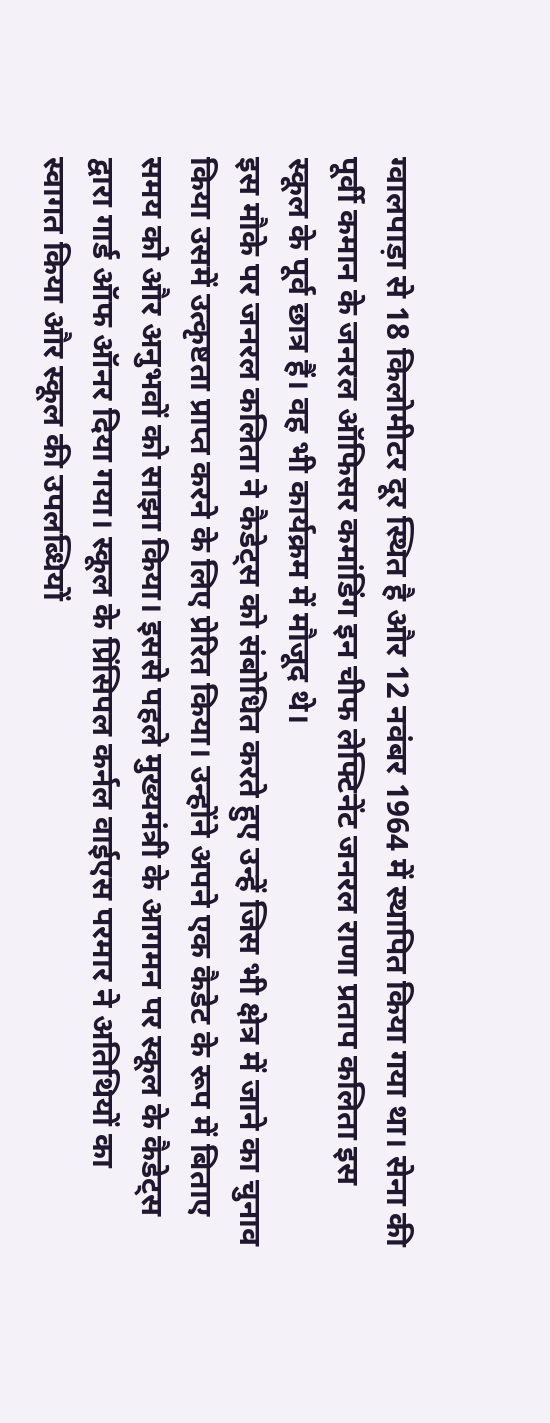ग्वालपाड़ा से 18 किलोमीटर दूर स्थित है और 12 नवंबर 1964 में स्थापित किया गया था। सेना की पूर्वी कमान के जनरल ऑफिसर कमांडिंग इन चीफ लेफ्टिनेंट जनरल राणा प्रताप कलिता इस स्कूल के पूर्व छात्र हैं। वह भी कार्यक्रम में मौजूद थे।
इस मौके पर जनरल कलिता ने कैडेट्स को संबोधित करते हुए उन्हें जिस भी क्षेत्र में जाने का चुनाव किया उसमें उत्कृष्टता प्राप्त करने के लिए प्रेरित किया। उन्होंने अपने एक कैडेट के रूप में बिताए समय को और अनुभवों को साझा किया। इससे पहले मुख्यमंत्री के आगमन पर स्कूल के कैडेट्स द्वारा गार्ड ऑफ ऑनर दिया गया। स्कूल के प्रिंसिपल कर्नल वाईएस परमार ने अतिथियों का स्वागत किया और स्कूल की उपलब्धियों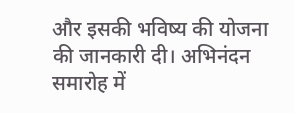और इसकी भविष्य की योजना की जानकारी दी। अभिनंदन समारोह में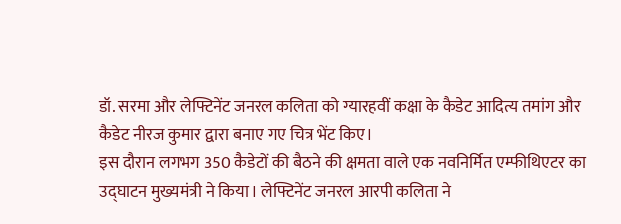डॉ. सरमा और लेफ्टिनेंट जनरल कलिता को ग्यारहवीं कक्षा के कैडेट आदित्य तमांग और कैडेट नीरज कुमार द्वारा बनाए गए चित्र भेंट किए।
इस दौरान लगभग 350 कैडेटों की बैठने की क्षमता वाले एक नवनिर्मित एम्फीथिएटर का उद्घाटन मुख्यमंत्री ने किया। लेफ्टिनेंट जनरल आरपी कलिता ने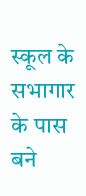स्कूल के सभागार के पास बने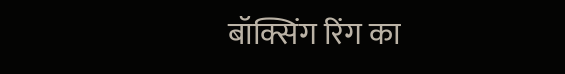बॉक्सिंग रिंग का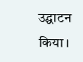उद्घाटन किया।